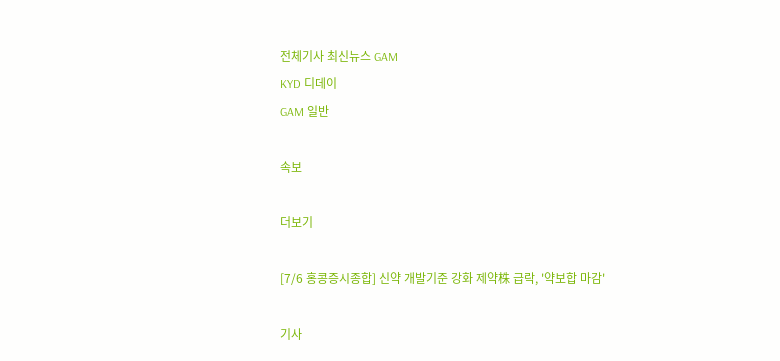전체기사 최신뉴스 GAM
KYD 디데이
GAM 일반

속보

더보기

[7/6 홍콩증시종합] 신약 개발기준 강화 제약株 급락, '약보합 마감'

기사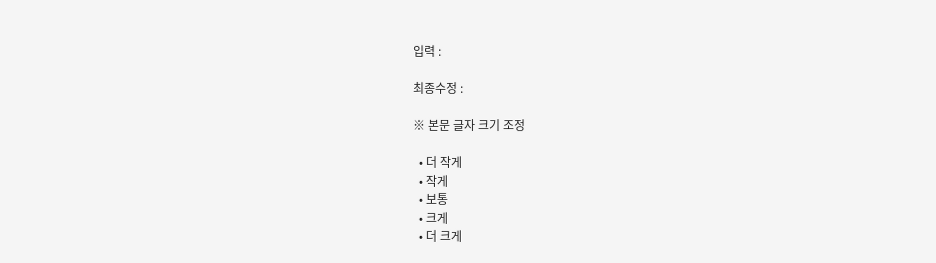입력 :

최종수정 :

※ 본문 글자 크기 조정

  • 더 작게
  • 작게
  • 보통
  • 크게
  • 더 크게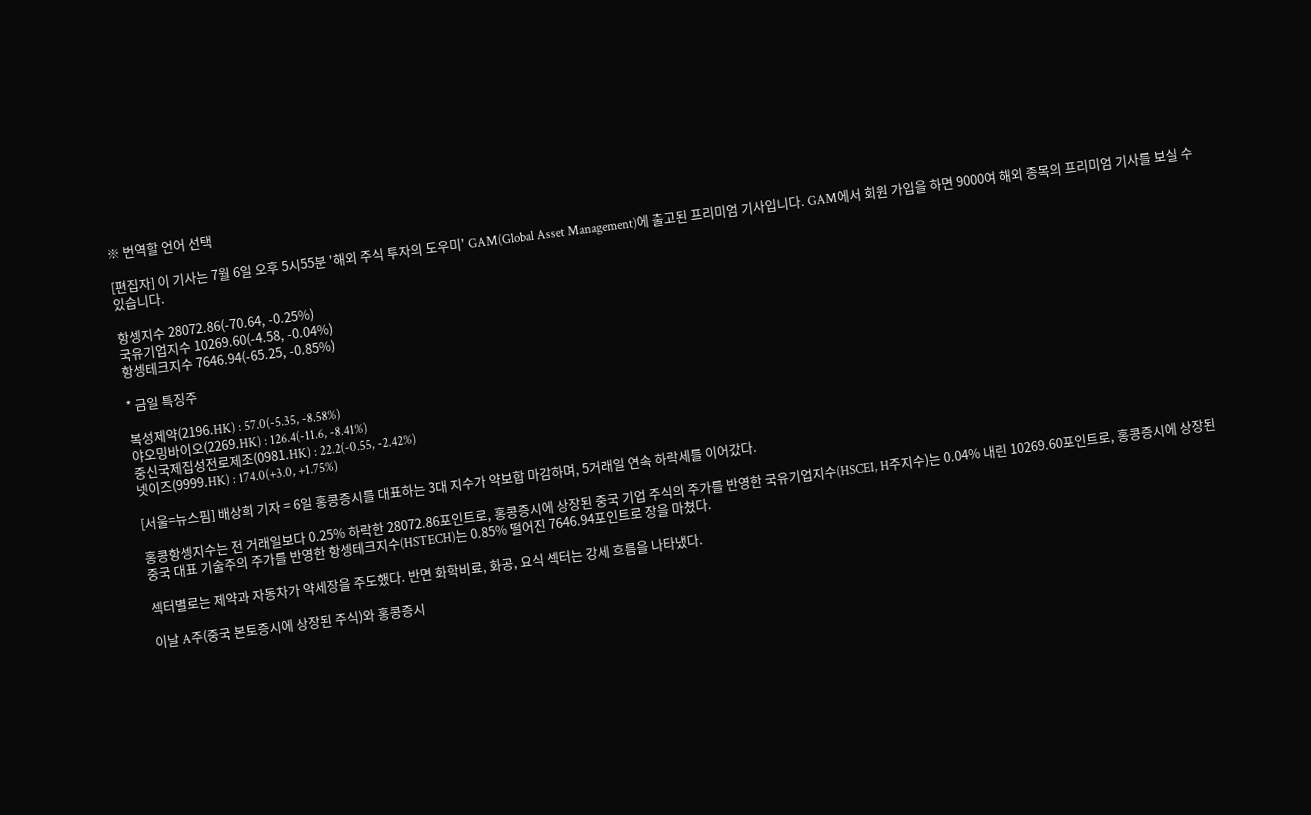※ 번역할 언어 선택

[편집자] 이 기사는 7월 6일 오후 5시55분 '해외 주식 투자의 도우미' GAM(Global Asset Management)에 출고된 프리미엄 기사입니다. GAM에서 회원 가입을 하면 9000여 해외 종목의 프리미엄 기사를 보실 수 있습니다.

항셍지수 28072.86(-70.64, -0.25%)
국유기업지수 10269.60(-4.58, -0.04%)
항셍테크지수 7646.94(-65.25, -0.85%)

* 금일 특징주

복성제약(2196.HK) : 57.0(-5.35, -8.58%)
야오밍바이오(2269.HK) : 126.4(-11.6, -8.41%)
중신국제집성전로제조(0981.HK) : 22.2(-0.55, -2.42%)
넷이즈(9999.HK) : 174.0(+3.0, +1.75%)

[서울=뉴스핌] 배상희 기자 = 6일 홍콩증시를 대표하는 3대 지수가 약보합 마감하며, 5거래일 연속 하락세를 이어갔다.

홍콩항셍지수는 전 거래일보다 0.25% 하락한 28072.86포인트로, 홍콩증시에 상장된 중국 기업 주식의 주가를 반영한 국유기업지수(HSCEI, H주지수)는 0.04% 내린 10269.60포인트로, 홍콩증시에 상장된 중국 대표 기술주의 주가를 반영한 항셍테크지수(HSTECH)는 0.85% 떨어진 7646.94포인트로 장을 마쳤다.

섹터별로는 제약과 자동차가 약세장을 주도했다. 반면 화학비료, 화공, 요식 섹터는 강세 흐름을 나타냈다.

이날 A주(중국 본토증시에 상장된 주식)와 홍콩증시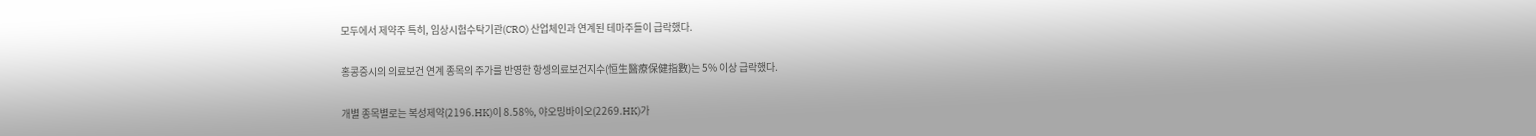모두에서 제약주 특히, 임상시험수탁기관(CRO) 산업체인과 연계된 테마주들이 급락했다.

홍콩증시의 의료보건 연계 종목의 주가를 반영한 항셍의료보건지수(恒生醫療保健指數)는 5% 이상 급락했다.

개별 종목별로는 복성제약(2196.HK)이 8.58%, 야오밍바이오(2269.HK)가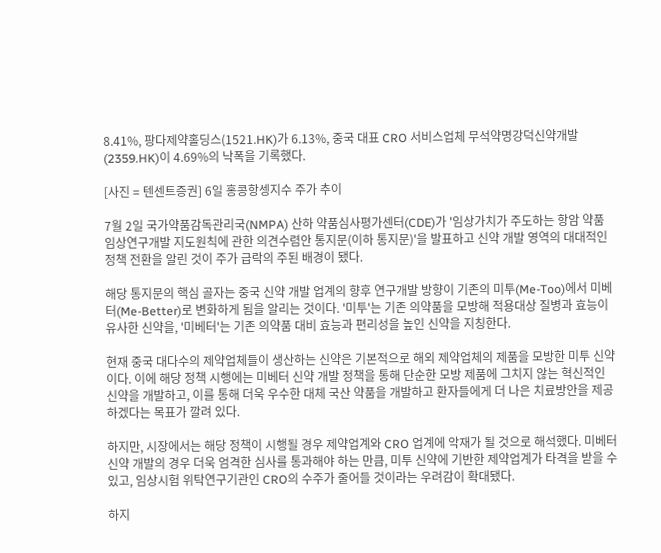8.41%, 팡다제약홀딩스(1521.HK)가 6.13%, 중국 대표 CRO 서비스업체 무석약명강덕신약개발(2359.HK)이 4.69%의 낙폭을 기록했다.

[사진 = 텐센트증권] 6일 홍콩항셍지수 주가 추이

7월 2일 국가약품감독관리국(NMPA) 산하 약품심사평가센터(CDE)가 '임상가치가 주도하는 항암 약품 임상연구개발 지도원칙에 관한 의견수렴안 통지문(이하 통지문)'을 발표하고 신약 개발 영역의 대대적인 정책 전환을 알린 것이 주가 급락의 주된 배경이 됐다.

해당 통지문의 핵심 골자는 중국 신약 개발 업계의 향후 연구개발 방향이 기존의 미투(Me-Too)에서 미베터(Me-Better)로 변화하게 됨을 알리는 것이다. '미투'는 기존 의약품을 모방해 적용대상 질병과 효능이 유사한 신약을, '미베터'는 기존 의약품 대비 효능과 편리성을 높인 신약을 지칭한다.

현재 중국 대다수의 제약업체들이 생산하는 신약은 기본적으로 해외 제약업체의 제품을 모방한 미투 신약이다. 이에 해당 정책 시행에는 미베터 신약 개발 정책을 통해 단순한 모방 제품에 그치지 않는 혁신적인 신약을 개발하고, 이를 통해 더욱 우수한 대체 국산 약품을 개발하고 환자들에게 더 나은 치료방안을 제공하겠다는 목표가 깔려 있다.

하지만, 시장에서는 해당 정책이 시행될 경우 제약업계와 CRO 업계에 악재가 될 것으로 해석했다. 미베터 신약 개발의 경우 더욱 엄격한 심사를 통과해야 하는 만큼, 미투 신약에 기반한 제약업계가 타격을 받을 수 있고, 임상시험 위탁연구기관인 CRO의 수주가 줄어들 것이라는 우려감이 확대됐다.

하지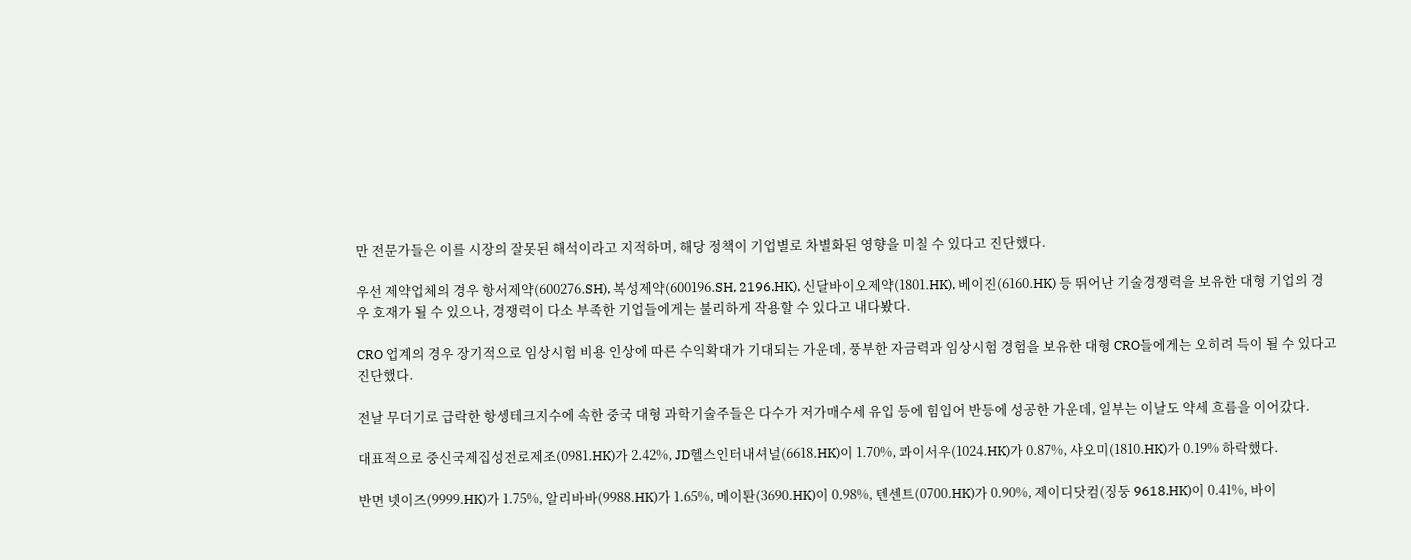만 전문가들은 이를 시장의 잘못된 해석이라고 지적하며, 해당 정책이 기업별로 차별화된 영향을 미칠 수 있다고 진단했다.

우선 제약업체의 경우 항서제약(600276.SH), 복성제약(600196.SH, 2196.HK), 신달바이오제약(1801.HK), 베이진(6160.HK) 등 뛰어난 기술경쟁력을 보유한 대형 기업의 경우 호재가 될 수 있으나, 경쟁력이 다소 부족한 기업들에게는 불리하게 작용할 수 있다고 내다봤다.

CRO 업계의 경우 장기적으로 임상시험 비용 인상에 따른 수익확대가 기대되는 가운데, 풍부한 자금력과 임상시험 경험을 보유한 대형 CRO들에게는 오히려 득이 될 수 있다고 진단했다.

전날 무더기로 급락한 항셍테크지수에 속한 중국 대형 과학기술주들은 다수가 저가매수세 유입 등에 힘입어 반등에 성공한 가운데, 일부는 이날도 약세 흐름을 이어갔다.

대표적으로 중신국제집성전로제조(0981.HK)가 2.42%, JD헬스인터내셔널(6618.HK)이 1.70%, 콰이서우(1024.HK)가 0.87%, 샤오미(1810.HK)가 0.19% 하락했다.

반면 넷이즈(9999.HK)가 1.75%, 알리바바(9988.HK)가 1.65%, 메이퇀(3690.HK)이 0.98%, 텐센트(0700.HK)가 0.90%, 제이디닷컴(징둥 9618.HK)이 0.41%, 바이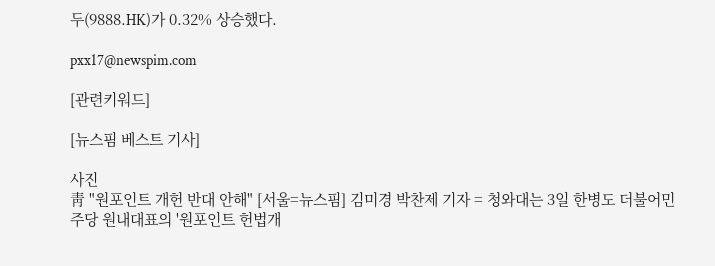두(9888.HK)가 0.32% 상승했다.

pxx17@newspim.com

[관련키워드]

[뉴스핌 베스트 기사]

사진
靑 "원포인트 개헌 반대 안해" [서울=뉴스핌] 김미경 박찬제 기자 = 청와대는 3일 한병도 더불어민주당 원내대표의 '원포인트 헌법개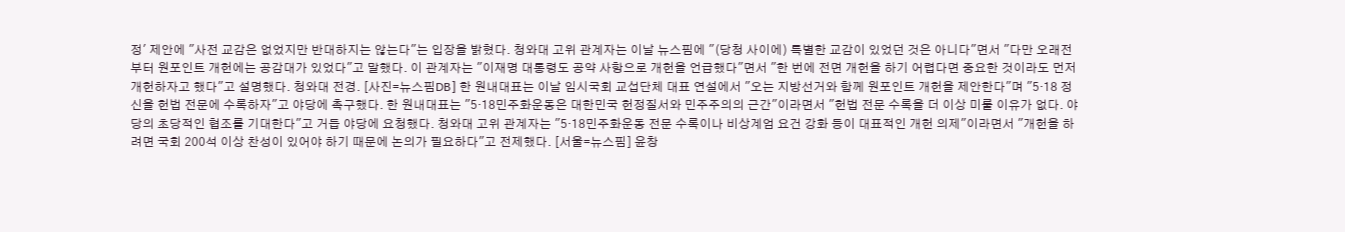정' 제안에 "사전 교감은 없었지만 반대하지는 않는다"는 입장을 밝혔다. 청와대 고위 관계자는 이날 뉴스핌에 "(당청 사이에) 특별한 교감이 있었던 것은 아니다"면서 "다만 오래전부터 원포인트 개헌에는 공감대가 있었다"고 말했다. 이 관계자는 "이재명 대통령도 공약 사항으로 개헌을 언급했다"면서 "한 번에 전면 개헌을 하기 어렵다면 중요한 것이라도 먼저 개헌하자고 했다"고 설명했다. 청와대 전경. [사진=뉴스핌DB] 한 원내대표는 이날 임시국회 교섭단체 대표 연설에서 "오는 지방선거와 함께 원포인트 개헌을 제안한다"며 "5·18 정신을 헌법 전문에 수록하자"고 야당에 촉구했다. 한 원내대표는 "5·18민주화운동은 대한민국 헌정질서와 민주주의의 근간"이라면서 "헌법 전문 수록을 더 이상 미룰 이유가 없다. 야당의 초당적인 협조를 기대한다"고 거듭 야당에 요청했다. 청와대 고위 관계자는 "5·18민주화운동 전문 수록이나 비상계엄 요건 강화 등이 대표적인 개헌 의제"이라면서 "개헌을 하려면 국회 200석 이상 찬성이 있어야 하기 때문에 논의가 필요하다"고 전제했다. [서울=뉴스핌] 윤창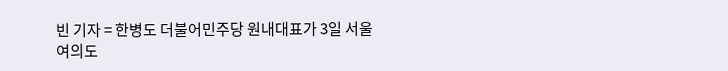빈 기자 = 한병도 더불어민주당 원내대표가 3일 서울 여의도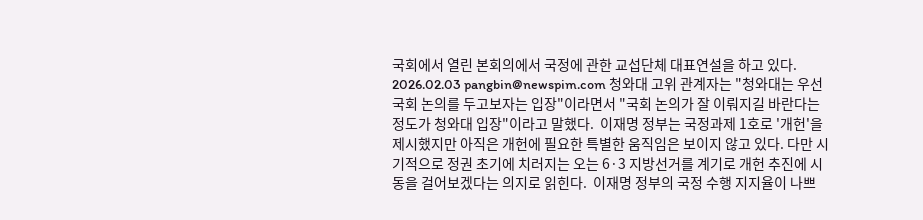국회에서 열린 본회의에서 국정에 관한 교섭단체 대표연설을 하고 있다. 2026.02.03 pangbin@newspim.com 청와대 고위 관계자는 "청와대는 우선 국회 논의를 두고보자는 입장"이라면서 "국회 논의가 잘 이뤄지길 바란다는 정도가 청와대 입장"이라고 말했다.  이재명 정부는 국정과제 1호로 '개헌'을 제시했지만 아직은 개헌에 필요한 특별한 움직임은 보이지 않고 있다. 다만 시기적으로 정권 초기에 치러지는 오는 6·3 지방선거를 계기로 개헌 추진에 시동을 걸어보겠다는 의지로 읽힌다.  이재명 정부의 국정 수행 지지율이 나쁘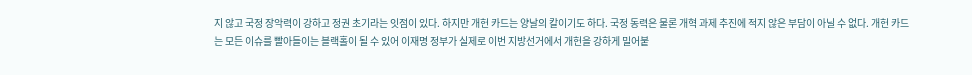지 않고 국정 장악력이 강하고 정권 초기라는 잇점이 있다. 하지만 개헌 카드는 양날의 칼이기도 하다. 국정 동력은 물론 개혁 과제 추진에 적지 않은 부담이 아닐 수 없다. 개헌 카드는 모든 이슈를 빨아들이는 블랙홀이 될 수 있어 이재명 정부가 실제로 이번 지방선거에서 개헌을 강하게 밀어붙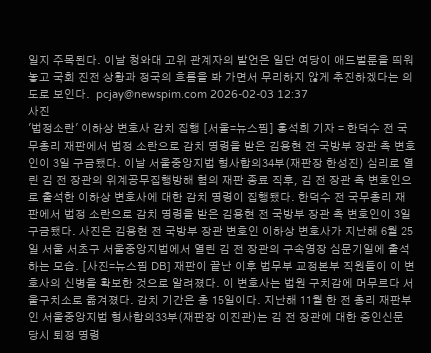일지 주목된다. 이날 청와대 고위 관계자의 발언은 일단 여당이 애드벌룬을 띄워놓고 국회 진전 상황과 정국의 흐름을 봐 가면서 무리하지 않게 추진하겠다는 의도로 보인다.  pcjay@newspim.com 2026-02-03 12:37
사진
'법정소란' 이하상 변호사 감치 집행 [서울=뉴스핌] 홍석희 기자 = 한덕수 전 국무총리 재판에서 법정 소란으로 감치 명령을 받은 김용현 전 국방부 장관 측 변호인이 3일 구금됐다. 이날 서울중앙지법 형사합의34부(재판장 한성진) 심리로 열린 김 전 장관의 위계공무집행방해 혐의 재판 종료 직후, 김 전 장관 측 변호인으로 출석한 이하상 변호사에 대한 감치 명령이 집행됐다. 한덕수 전 국무총리 재판에서 법정 소란으로 감치 명령을 받은 김용현 전 국방부 장관 측 변호인이 3일 구금됐다. 사진은 김용현 전 국방부 장관 변호인 이하상 변호사가 지난해 6월 25일 서울 서초구 서울중앙지법에서 열린 김 전 장관의 구속영장 심문기일에 출석하는 모습. [사진=뉴스핌 DB] 재판이 끝난 이후 법무부 교정본부 직원들이 이 변호사의 신병을 확보한 것으로 알려졌다. 이 변호사는 법원 구치감에 머무르다 서울구치소로 옮겨졌다. 감치 기간은 총 15일이다. 지난해 11월 한 전 총리 재판부인 서울중앙지법 형사합의33부(재판장 이진관)는 김 전 장관에 대한 증인신문 당시 퇴정 명령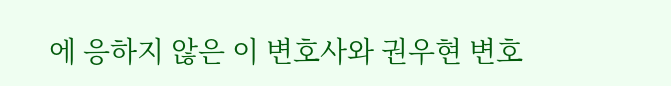에 응하지 않은 이 변호사와 권우현 변호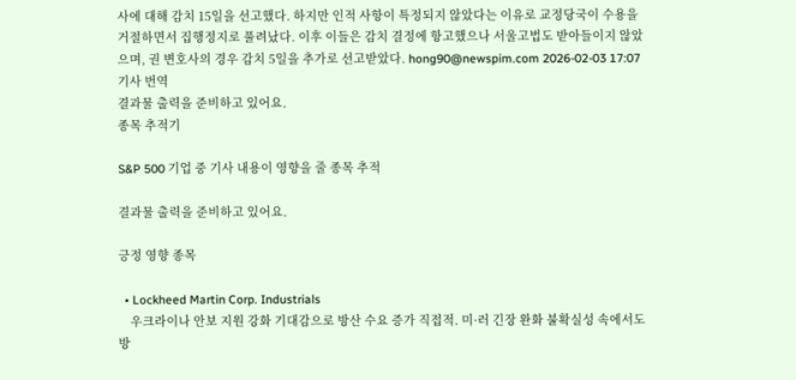사에 대해 감치 15일을 선고했다. 하지만 인적 사항이 특정되지 않았다는 이유로 교정당국이 수용을 거절하면서 집행정지로 풀려났다. 이후 이들은 감치 결정에 항고했으나 서울고법도 받아들이지 않았으며, 권 변호사의 경우 감치 5일을 추가로 선고받았다. hong90@newspim.com 2026-02-03 17:07
기사 번역
결과물 출력을 준비하고 있어요.
종목 추적기

S&P 500 기업 중 기사 내용이 영향을 줄 종목 추적

결과물 출력을 준비하고 있어요.

긍정 영향 종목

  • Lockheed Martin Corp. Industrials
    우크라이나 안보 지원 강화 기대감으로 방산 수요 증가 직접적. 미·러 긴장 완화 불확실성 속에서도 방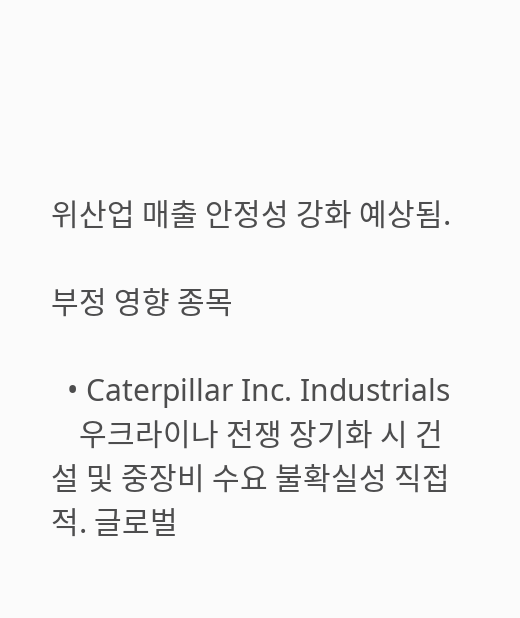위산업 매출 안정성 강화 예상됨.

부정 영향 종목

  • Caterpillar Inc. Industrials
    우크라이나 전쟁 장기화 시 건설 및 중장비 수요 불확실성 직접적. 글로벌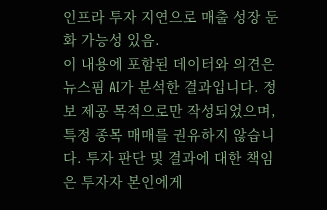인프라 투자 지연으로 매출 성장 둔화 가능성 있음.
이 내용에 포함된 데이터와 의견은 뉴스핌 AI가 분석한 결과입니다. 정보 제공 목적으로만 작성되었으며, 특정 종목 매매를 권유하지 않습니다. 투자 판단 및 결과에 대한 책임은 투자자 본인에게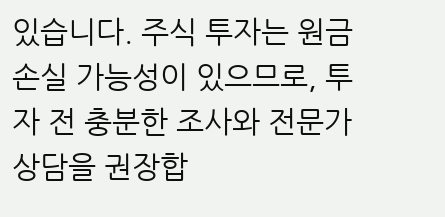있습니다. 주식 투자는 원금 손실 가능성이 있으므로, 투자 전 충분한 조사와 전문가 상담을 권장합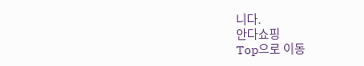니다.
안다쇼핑
Top으로 이동